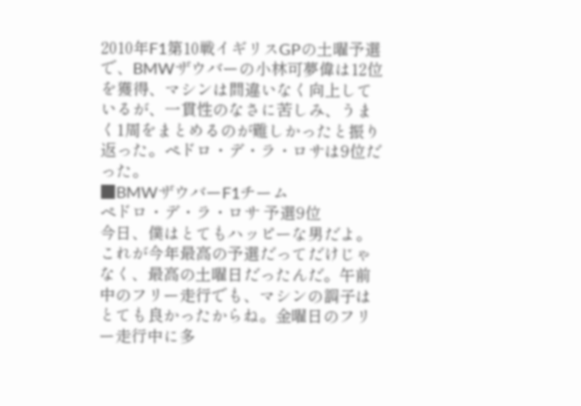2010年F1第10戦イギリスGPの土曜予選で、BMWザウバーの小林可夢偉は12位を獲得、マシンは間違いなく向上しているが、一貫性のなさに苦しみ、うまく1周をまとめるのが難しかったと振り返った。ペドロ・デ・ラ・ロサは9位だった。
■BMWザウバーF1チーム
ペドロ・デ・ラ・ロサ 予選9位
今日、僕はとてもハッピーな男だよ。これが今年最高の予選だってだけじゃなく、最高の土曜日だったんだ。午前中のフリー走行でも、マシンの調子はとても良かったからね。金曜日のフリー走行中に多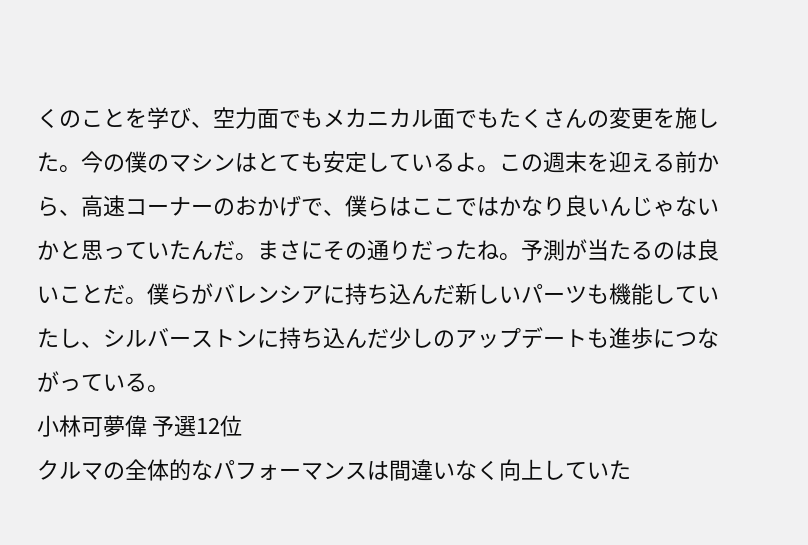くのことを学び、空力面でもメカニカル面でもたくさんの変更を施した。今の僕のマシンはとても安定しているよ。この週末を迎える前から、高速コーナーのおかげで、僕らはここではかなり良いんじゃないかと思っていたんだ。まさにその通りだったね。予測が当たるのは良いことだ。僕らがバレンシアに持ち込んだ新しいパーツも機能していたし、シルバーストンに持ち込んだ少しのアップデートも進歩につながっている。
小林可夢偉 予選12位
クルマの全体的なパフォーマンスは間違いなく向上していた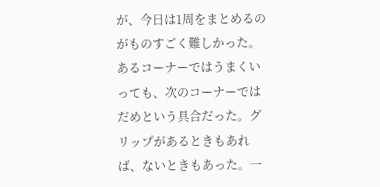が、今日は1周をまとめるのがものすごく難しかった。あるコーナーではうまくいっても、次のコーナーではだめという具合だった。グリップがあるときもあれば、ないときもあった。一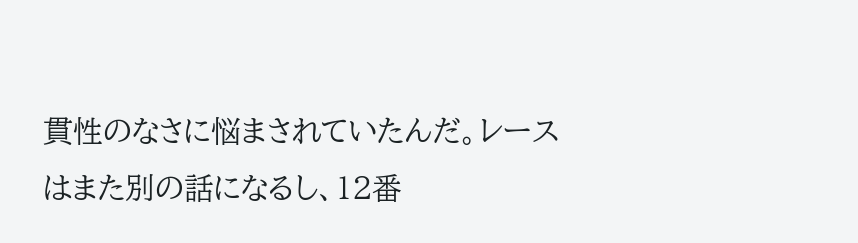貫性のなさに悩まされていたんだ。レースはまた別の話になるし、12番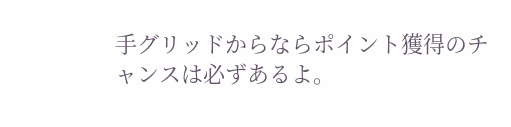手グリッドからならポイント獲得のチャンスは必ずあるよ。